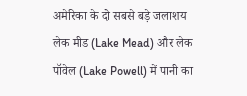अमेरिका के दो सबसे बड़े जलाशय लेक मीड (Lake Mead) और लेक पॉवेल (Lake Powell) में पानी का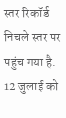स्तर रिकॉर्ड निचले स्तर पर पहुंच गया है. 12 जुलाई को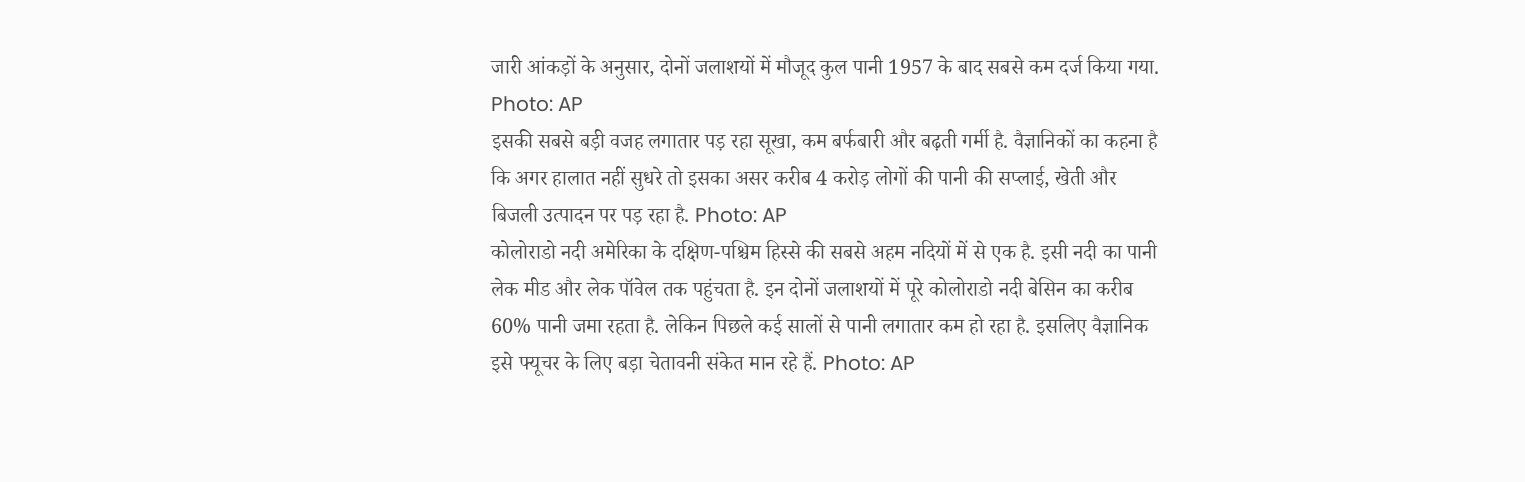जारी आंकड़ों के अनुसार, दोनों जलाशयों में मौजूद कुल पानी 1957 के बाद सबसे कम दर्ज किया गया. Photo: AP
इसकी सबसे बड़ी वजह लगातार पड़ रहा सूखा, कम बर्फबारी और बढ़ती गर्मी है. वैज्ञानिकों का कहना है कि अगर हालात नहीं सुधरे तो इसका असर करीब 4 करोड़ लोगों की पानी की सप्लाई, खेती और बिजली उत्पादन पर पड़ रहा है. Photo: AP
कोलोराडो नदी अमेरिका के दक्षिण-पश्चिम हिस्से की सबसे अहम नदियों में से एक है. इसी नदी का पानी लेक मीड और लेक पॉवेल तक पहुंचता है. इन दोनों जलाशयों में पूरे कोलोराडो नदी बेसिन का करीब 60% पानी जमा रहता है. लेकिन पिछले कई सालों से पानी लगातार कम हो रहा है. इसलिए वैज्ञानिक इसे फ्यूचर के लिए बड़ा चेतावनी संकेत मान रहे हैं. Photo: AP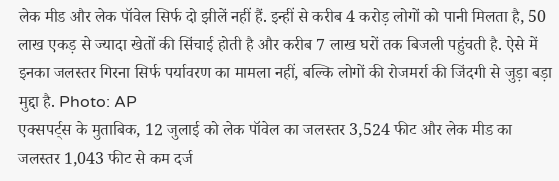लेक मीड और लेक पॉवेल सिर्फ दो झीलें नहीं हैं. इन्हीं से करीब 4 करोड़ लोगों को पानी मिलता है, 50 लाख एकड़ से ज्यादा खेतों की सिंचाई होती है और करीब 7 लाख घरों तक बिजली पहुंचती है. ऐसे में इनका जलस्तर गिरना सिर्फ पर्यावरण का मामला नहीं, बल्कि लोगों की रोजमर्रा की जिंदगी से जुड़ा बड़ा मुद्दा है. Photo: AP
एक्सपर्ट्स के मुताबिक, 12 जुलाई को लेक पॉवेल का जलस्तर 3,524 फीट और लेक मीड का जलस्तर 1,043 फीट से कम दर्ज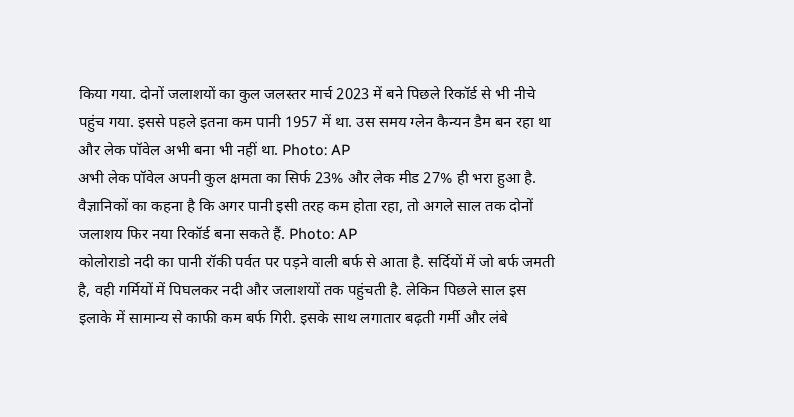किया गया. दोनों जलाशयों का कुल जलस्तर मार्च 2023 में बने पिछले रिकॉर्ड से भी नीचे पहुंच गया. इससे पहले इतना कम पानी 1957 में था. उस समय ग्लेन कैन्यन डैम बन रहा था और लेक पॉवेल अभी बना भी नहीं था. Photo: AP
अभी लेक पॉवेल अपनी कुल क्षमता का सिर्फ 23% और लेक मीड 27% ही भरा हुआ है. वैज्ञानिकों का कहना है कि अगर पानी इसी तरह कम होता रहा, तो अगले साल तक दोनों जलाशय फिर नया रिकॉर्ड बना सकते हैं. Photo: AP
कोलोराडो नदी का पानी रॉकी पर्वत पर पड़ने वाली बर्फ से आता है. सर्दियों में जो बर्फ जमती है, वही गर्मियों में पिघलकर नदी और जलाशयों तक पहुंचती है. लेकिन पिछले साल इस इलाके में सामान्य से काफी कम बर्फ गिरी. इसके साथ लगातार बढ़ती गर्मी और लंबे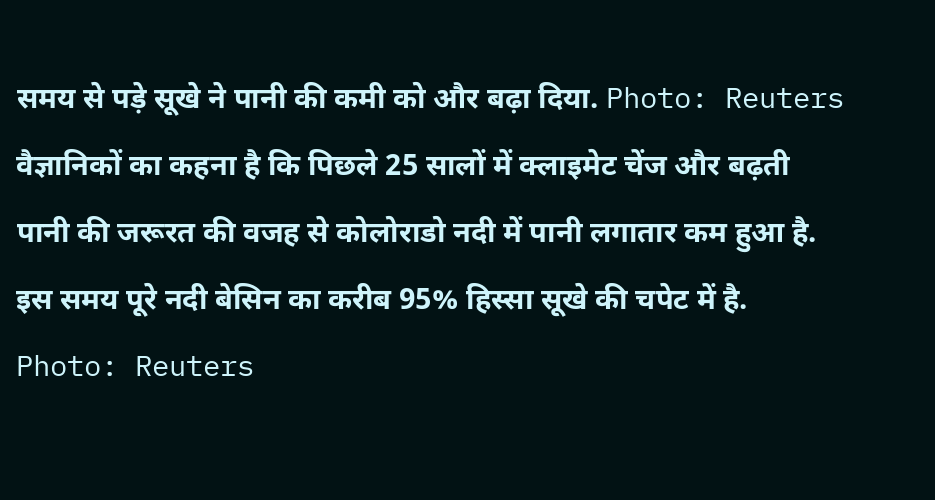समय से पड़े सूखे ने पानी की कमी को और बढ़ा दिया. Photo: Reuters
वैज्ञानिकों का कहना है कि पिछले 25 सालों में क्लाइमेट चेंज और बढ़ती पानी की जरूरत की वजह से कोलोराडो नदी में पानी लगातार कम हुआ है. इस समय पूरे नदी बेसिन का करीब 95% हिस्सा सूखे की चपेट में है. Photo: Reuters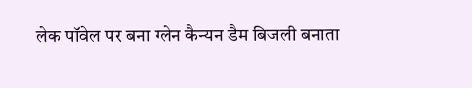लेक पॉवेल पर बना ग्लेन कैन्यन डैम बिजली बनाता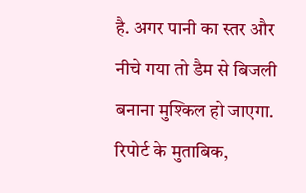है. अगर पानी का स्तर और नीचे गया तो डैम से बिजली बनाना मुश्किल हो जाएगा. रिपोर्ट के मुताबिक,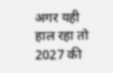अगर यही हाल रहा तो 2027 की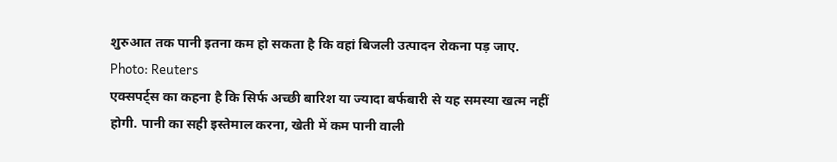शुरुआत तक पानी इतना कम हो सकता है कि वहां बिजली उत्पादन रोकना पड़ जाए. Photo: Reuters
एक्सपर्ट्स का कहना है कि सिर्फ अच्छी बारिश या ज्यादा बर्फबारी से यह समस्या खत्म नहीं होगी. पानी का सही इस्तेमाल करना, खेती में कम पानी वाली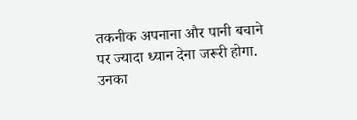तकनीक अपनाना और पानी बचाने पर ज्यादा ध्यान देना जरूरी होगा. उनका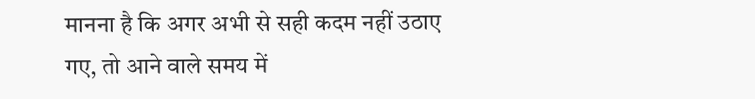मानना है कि अगर अभी से सही कदम नहीं उठाए गए, तो आने वाले समय में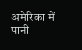अमेरिका में पानी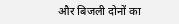और बिजली दोनों का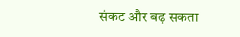संकट और बढ़ सकता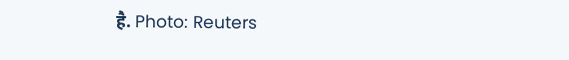है. Photo: Reuters